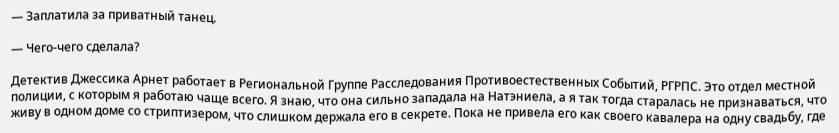— Заплатила за приватный танец.

— Чего-чего сделала?

Детектив Джессика Арнет работает в Региональной Группе Расследования Противоестественных Событий, РГРПС. Это отдел местной полиции, с которым я работаю чаще всего. Я знаю, что она сильно западала на Натэниела, а я так тогда старалась не признаваться, что живу в одном доме со стриптизером, что слишком держала его в секрете. Пока не привела его как своего кавалера на одну свадьбу, где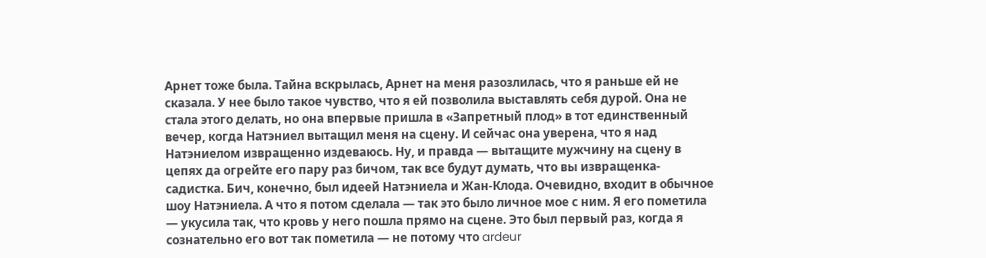Арнет тоже была. Тайна вскрылась, Арнет на меня разозлилась, что я раньше ей не сказала. У нее было такое чувство, что я ей позволила выставлять себя дурой. Она не стала этого делать, но она впервые пришла в «Запретный плод» в тот единственный вечер, когда Натэниел вытащил меня на сцену. И сейчас она уверена, что я над Натэниелом извращенно издеваюсь. Ну, и правда — вытащите мужчину на сцену в цепях да огрейте его пару раз бичом, так все будут думать, что вы извращенка-садистка. Бич, конечно, был идеей Натэниела и Жан-Клода. Очевидно, входит в обычное шоу Натэниела. А что я потом сделала — так это было личное мое с ним. Я его пометила — укусила так, что кровь у него пошла прямо на сцене. Это был первый раз, когда я сознательно его вот так пометила — не потому что ardeur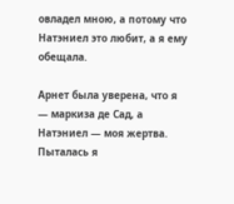овладел мною, а потому что Натэниел это любит, а я ему обещала.

Арнет была уверена, что я — маркиза де Сад, а Натэниел — моя жертва. Пыталась я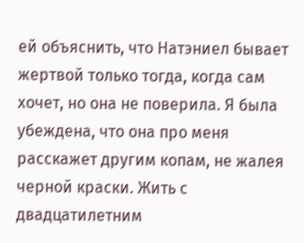ей объяснить, что Натэниел бывает жертвой только тогда, когда сам хочет, но она не поверила. Я была убеждена, что она про меня расскажет другим копам, не жалея черной краски. Жить с двадцатилетним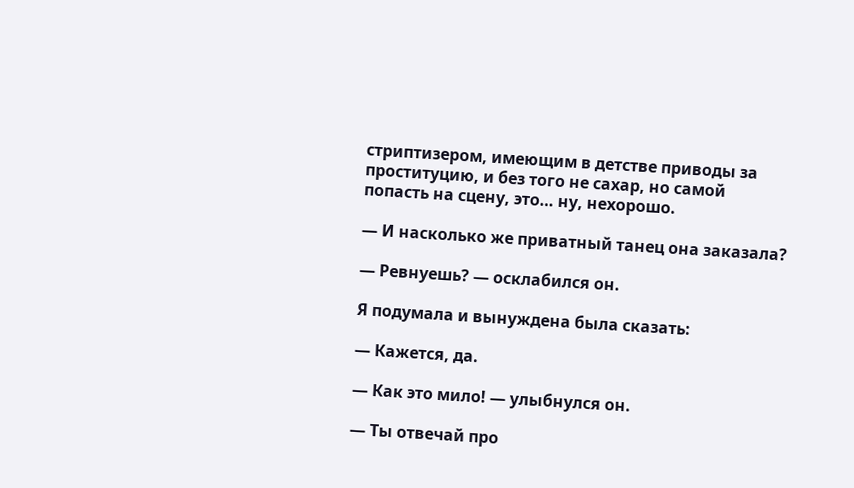стриптизером, имеющим в детстве приводы за проституцию, и без того не сахар, но самой попасть на сцену, это… ну, нехорошо.

— И насколько же приватный танец она заказала?

— Ревнуешь? — осклабился он.

Я подумала и вынуждена была сказать:

— Кажется, да.

— Как это мило! — улыбнулся он.

— Ты отвечай про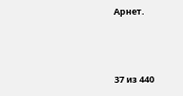Арнет.



37 из 440